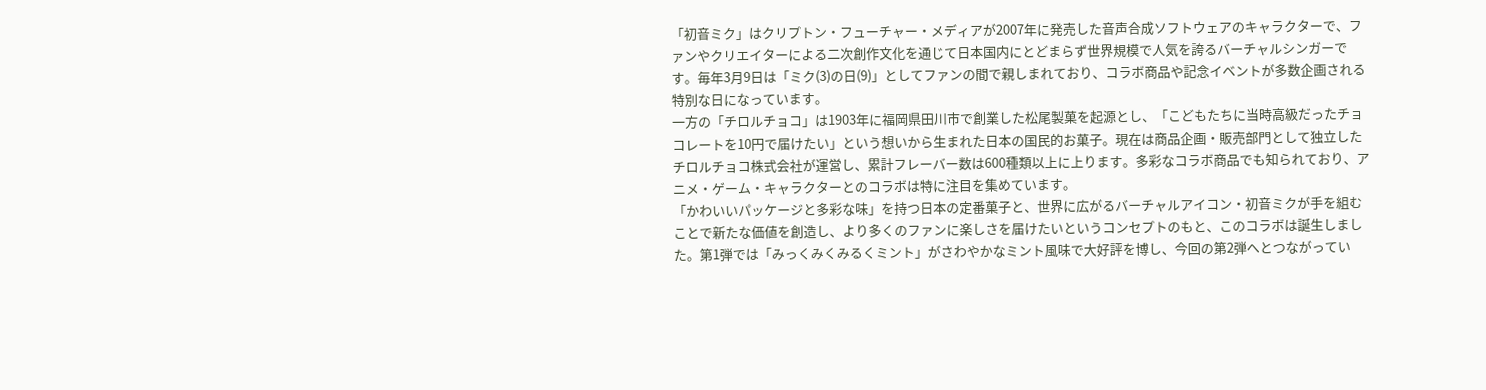「初音ミク」はクリプトン・フューチャー・メディアが2007年に発売した音声合成ソフトウェアのキャラクターで、ファンやクリエイターによる二次創作文化を通じて日本国内にとどまらず世界規模で人気を誇るバーチャルシンガーです。毎年3月9日は「ミク(3)の日(9)」としてファンの間で親しまれており、コラボ商品や記念イベントが多数企画される特別な日になっています。
一方の「チロルチョコ」は1903年に福岡県田川市で創業した松尾製菓を起源とし、「こどもたちに当時高級だったチョコレートを10円で届けたい」という想いから生まれた日本の国民的お菓子。現在は商品企画・販売部門として独立したチロルチョコ株式会社が運営し、累計フレーバー数は600種類以上に上ります。多彩なコラボ商品でも知られており、アニメ・ゲーム・キャラクターとのコラボは特に注目を集めています。
「かわいいパッケージと多彩な味」を持つ日本の定番菓子と、世界に広がるバーチャルアイコン・初音ミクが手を組むことで新たな価値を創造し、より多くのファンに楽しさを届けたいというコンセプトのもと、このコラボは誕生しました。第1弾では「みっくみくみるくミント」がさわやかなミント風味で大好評を博し、今回の第2弾へとつながってい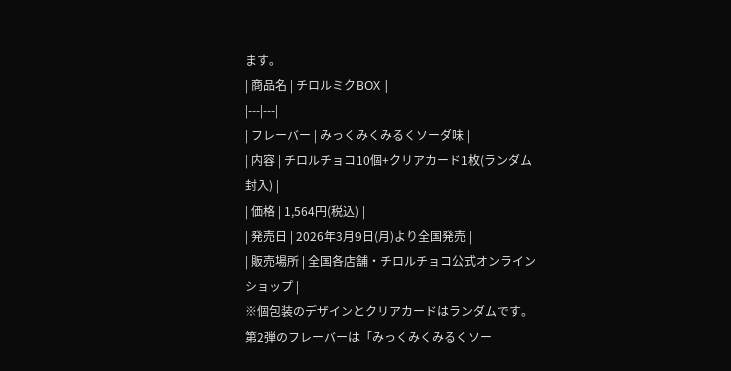ます。
| 商品名 | チロルミクBOX |
|---|---|
| フレーバー | みっくみくみるくソーダ味 |
| 内容 | チロルチョコ10個+クリアカード1枚(ランダム封入) |
| 価格 | 1,564円(税込) |
| 発売日 | 2026年3月9日(月)より全国発売 |
| 販売場所 | 全国各店舗・チロルチョコ公式オンラインショップ |
※個包装のデザインとクリアカードはランダムです。
第2弾のフレーバーは「みっくみくみるくソー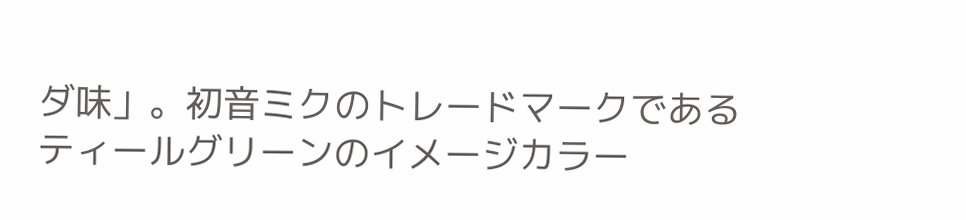ダ味」。初音ミクのトレードマークであるティールグリーンのイメージカラー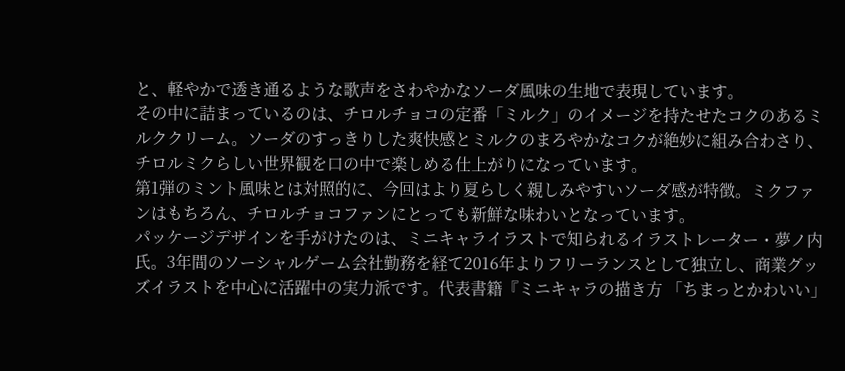と、軽やかで透き通るような歌声をさわやかなソーダ風味の生地で表現しています。
その中に詰まっているのは、チロルチョコの定番「ミルク」のイメージを持たせたコクのあるミルククリーム。ソーダのすっきりした爽快感とミルクのまろやかなコクが絶妙に組み合わさり、チロルミクらしい世界観を口の中で楽しめる仕上がりになっています。
第1弾のミント風味とは対照的に、今回はより夏らしく親しみやすいソーダ感が特徴。ミクファンはもちろん、チロルチョコファンにとっても新鮮な味わいとなっています。
パッケージデザインを手がけたのは、ミニキャライラストで知られるイラストレーター・夢ノ内氏。3年間のソーシャルゲーム会社勤務を経て2016年よりフリーランスとして独立し、商業グッズイラストを中心に活躍中の実力派です。代表書籍『ミニキャラの描き方 「ちまっとかわいい」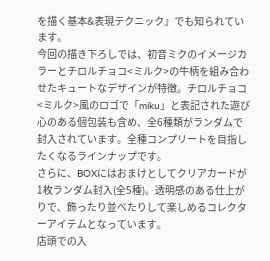を描く基本&表現テクニック』でも知られています。
今回の描き下ろしでは、初音ミクのイメージカラーとチロルチョコ<ミルク>の牛柄を組み合わせたキュートなデザインが特徴。チロルチョコ<ミルク>風のロゴで「miku」と表記された遊び心のある個包装も含め、全6種類がランダムで封入されています。全種コンプリートを目指したくなるラインナップです。
さらに、BOXにはおまけとしてクリアカードが1枚ランダム封入(全5種)。透明感のある仕上がりで、飾ったり並べたりして楽しめるコレクターアイテムとなっています。
店頭での入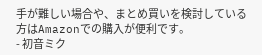手が難しい場合や、まとめ買いを検討している方はAmazonでの購入が便利です。
- 初音ミク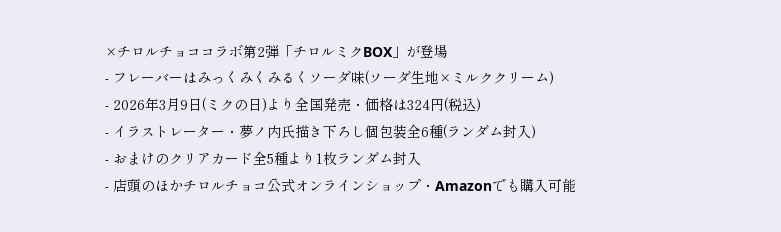×チロルチョココラボ第2弾「チロルミクBOX」が登場
- フレーバーはみっくみくみるくソーダ味(ソーダ生地×ミルククリーム)
- 2026年3月9日(ミクの日)より全国発売・価格は324円(税込)
- イラストレーター・夢ノ内氏描き下ろし個包装全6種(ランダム封入)
- おまけのクリアカード全5種より1枚ランダム封入
- 店頭のほかチロルチョコ公式オンラインショップ・Amazonでも購入可能